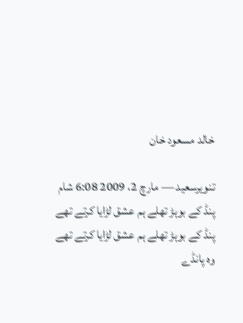خالد مسعود خان

تنویرسعید — مارچ 2، 2009 6:08 شام
پنڈ کے بوہڑ تھلے ہم عشق لڑایا کرتے تھے
پنڈ کے بوہڑ تھلے ہم عشق لڑایا کرتے تھے
وہ پانڈے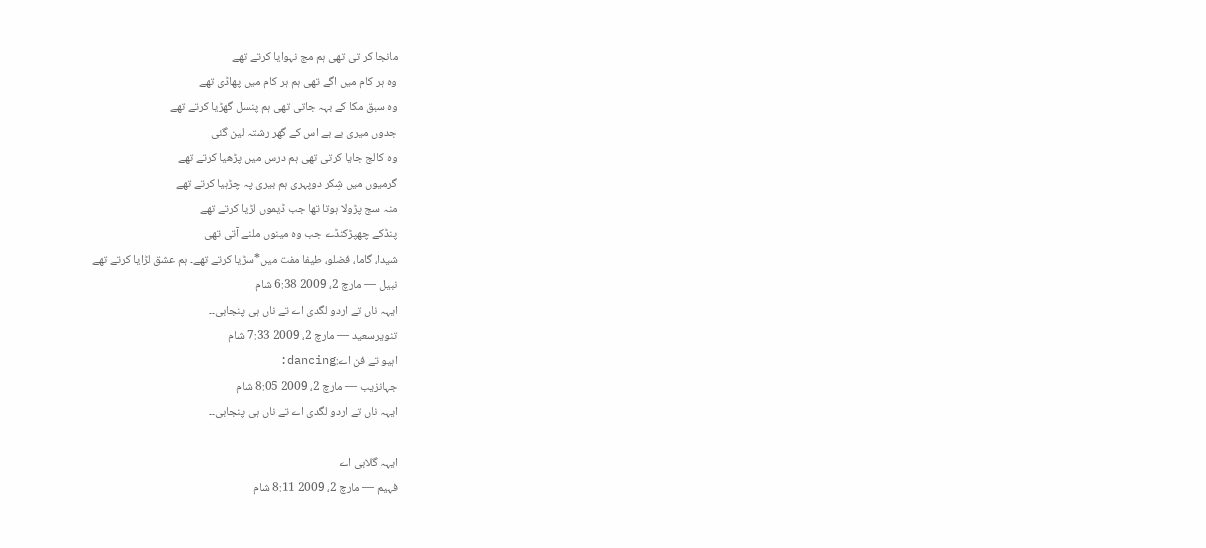مانجا کر تی تھی ہم مج نہوایا کرتے تھے
وہ ہر کام میں اگے تھی ہم ہر کام میں پھاڈی تھے
وہ سبق مکا کے بہہ جاتی تھی ہم پنسل گھڑیا کرتے تھے
جدوں میری بے بے اس کے گھر رشتہ لین گئی
وہ کالج جایا کرتی تھی ہم درس میں پڑھیا کرتے تھے
گرمیوں میں شِکر دوپہری ہم بیری پہ چڑہیا کرتے تھے
منہ سج پڑولا ہوتا تھا جب ڈیموں لڑیا کرتے تھے
پنڈکے چھپڑکنڈے جب وہ مینوں ملنے آتی تھی
شیدا، گاما، فضلو، طیفا مفت میں*سڑیا کرتے تھے۔ ہم عشق لڑایا کرتے تھے
نبیل — مارچ 2، 2009 6:38 شام
ایہہ ناں تے اردو لگدی اے تے ناں ہی پنجابی۔۔
تنویرسعید — مارچ 2، 2009 7:33 شام
اہیو تے فن اے:dancing:
جہانزیب — مارچ 2، 2009 8:05 شام
ایہہ ناں تے اردو لگدی اے تے ناں ہی پنجابی۔۔

ایہہ گلابی اے
فہیم — مارچ 2، 2009 8:11 شام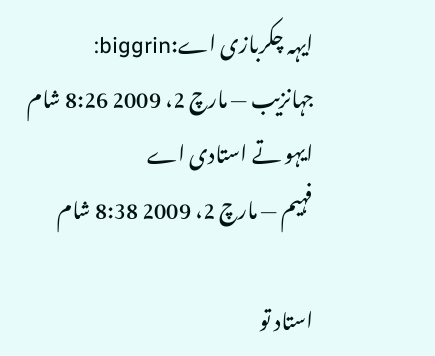ایہہ چکربازی اے:biggrin:
جہانزیب — مارچ 2، 2009 8:26 شام
ایہو تے استادی اے
فہیم — مارچ 2، 2009 8:38 شام

استاد تو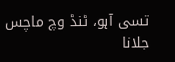تسی آہو، ٹنڈ وچ ماچس جلانا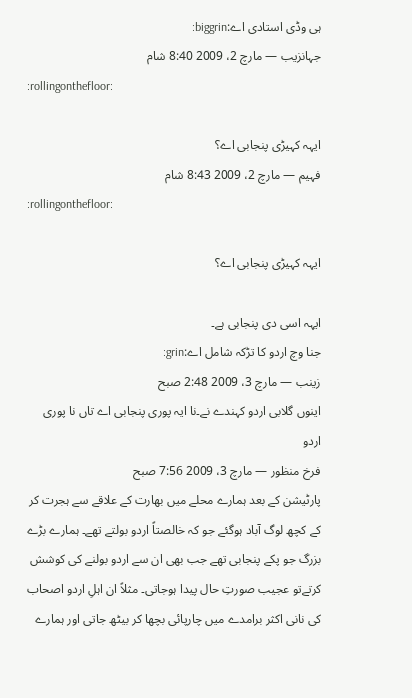ہی وڈی استادی اے:biggrin:
جہانزیب — مارچ 2، 2009 8:40 شام
:rollingonthefloor:

ایہہ کہیڑی پنجابی اے؟
فہیم — مارچ 2، 2009 8:43 شام
:rollingonthefloor:

ایہہ کہیڑی پنجابی اے؟

ایہہ اسی دی پنجابی ہے۔
جنا وچ اردو کا تڑکہ شامل اے:grin:
زینب — مارچ 3، 2009 2:48 صبح
اینوں گلابی اردو کہندے نے۔نا ایہ پوری پنجابی اے تاں نا پوری اردو
فرخ منظور — مارچ 3، 2009 7:56 صبح
پارٹیشن کے بعد ہمارے محلے میں بھارت کے علاقے سے ہجرت کر کے کچھ لوگ آباد ہوگئے جو کہ خالصتاً اردو بولتے تھے۔ ہمارے بڑے بزرگ جو پکے پنجابی تھے جب بھی ان سے اردو بولنے کی کوشش کرتےتو عجیب صورتِ حال پیدا ہوجاتی۔ مثلاً ان اہلِ اردو اصحاب کی نانی اکثر برامدے میں چارپائی بچھا کر بیٹھ جاتی اور ہمارے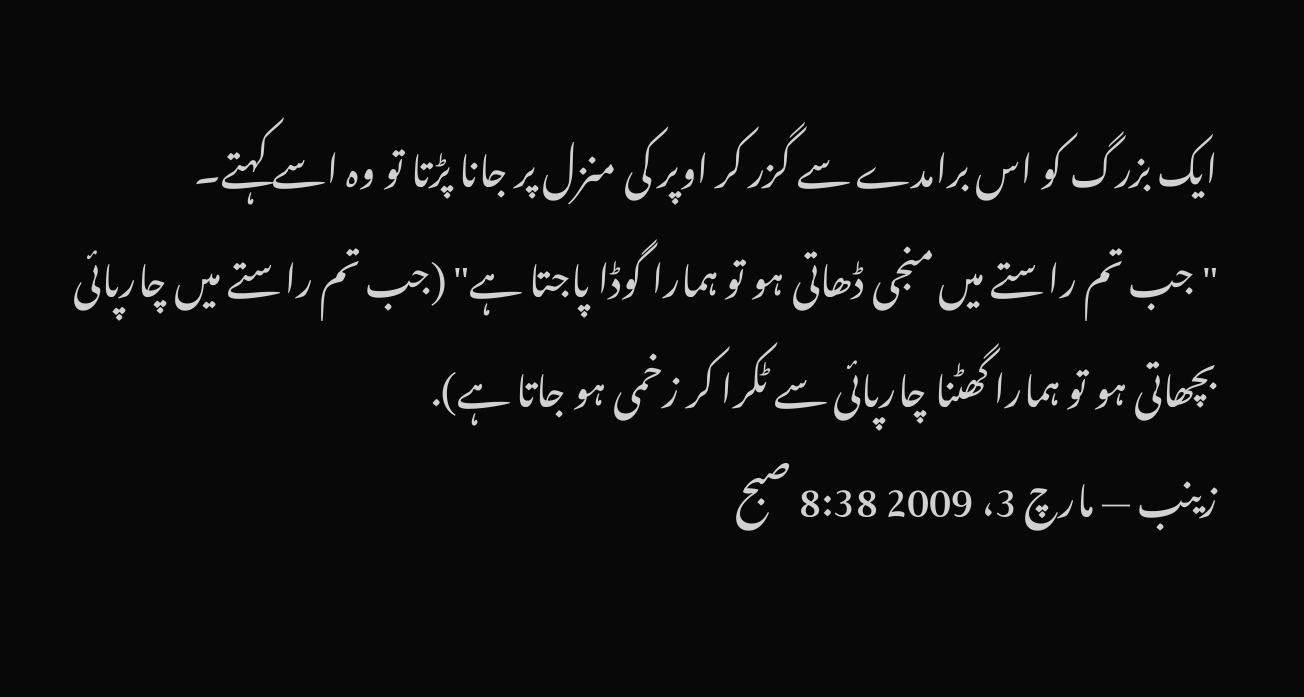ایک بزرگ کو اس برامدے سے گزر کر اوپر کی منزل پر جانا پڑتا تو وہ اسے کہتے۔
"جب تم راستے میں منجی ڈھاتی ہو تو ہمارا گوڈا پاجتا ہے" (جب تم راستے میں چارپائی بچھاتی ہو تو ہمارا گھٹنا چارپائی سے ٹکرا کر زخمی ہو جاتا ہے).
زینب — مارچ 3، 2009 8:38 صبح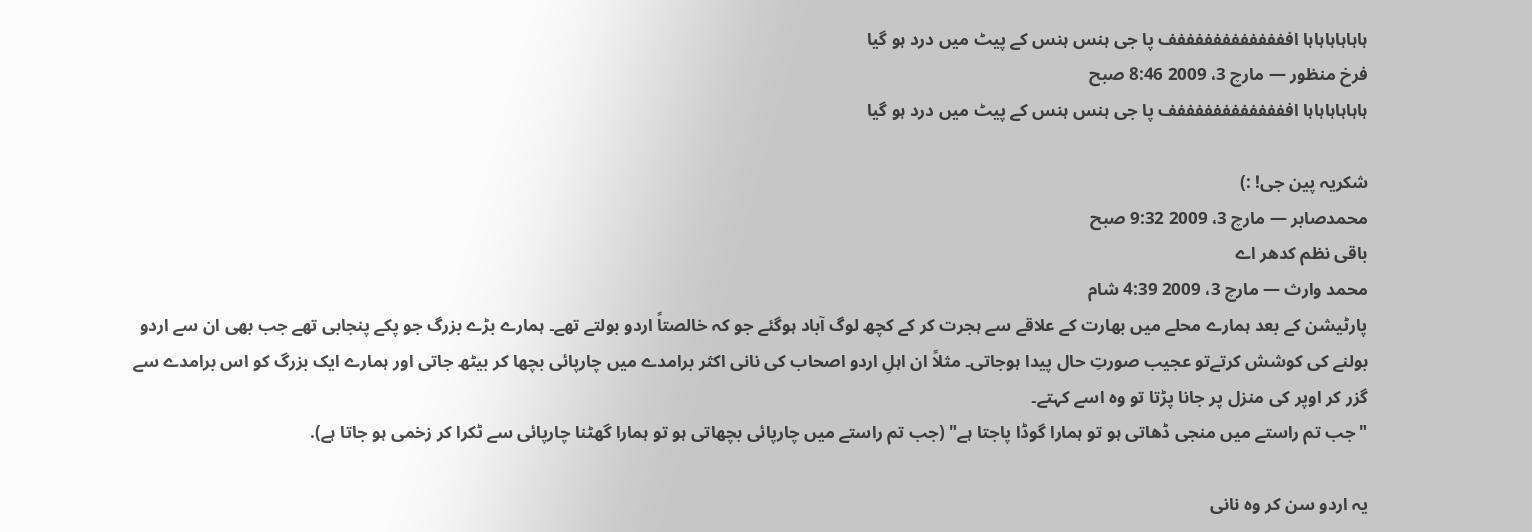ہاہاہاہاہاہا افففففففففففففف پا جی ہنس ہنس کے پیٹ میں درد ہو گیا
فرخ منظور — مارچ 3، 2009 8:46 صبح
ہاہاہاہاہاہا افففففففففففففف پا جی ہنس ہنس کے پیٹ میں درد ہو گیا

شکریہ پین جی! :)
محمدصابر — مارچ 3، 2009 9:32 صبح
باقی نظم کدھر اے
محمد وارث — مارچ 3، 2009 4:39 شام
پارٹیشن کے بعد ہمارے محلے میں بھارت کے علاقے سے ہجرت کر کے کچھ لوگ آباد ہوگئے جو کہ خالصتاً اردو بولتے تھے۔ ہمارے بڑے بزرگ جو پکے پنجابی تھے جب بھی ان سے اردو بولنے کی کوشش کرتےتو عجیب صورتِ حال پیدا ہوجاتی۔ مثلاً ان اہلِ اردو اصحاب کی نانی اکثر برامدے میں چارپائی بچھا کر بیٹھ جاتی اور ہمارے ایک بزرگ کو اس برامدے سے گزر کر اوپر کی منزل پر جانا پڑتا تو وہ اسے کہتے۔
"جب تم راستے میں منجی ڈھاتی ہو تو ہمارا گوڈا پاجتا ہے" (جب تم راستے میں چارپائی بچھاتی ہو تو ہمارا گھٹنا چارپائی سے ٹکرا کر زخمی ہو جاتا ہے).

یہ اردو سن کر وہ نانی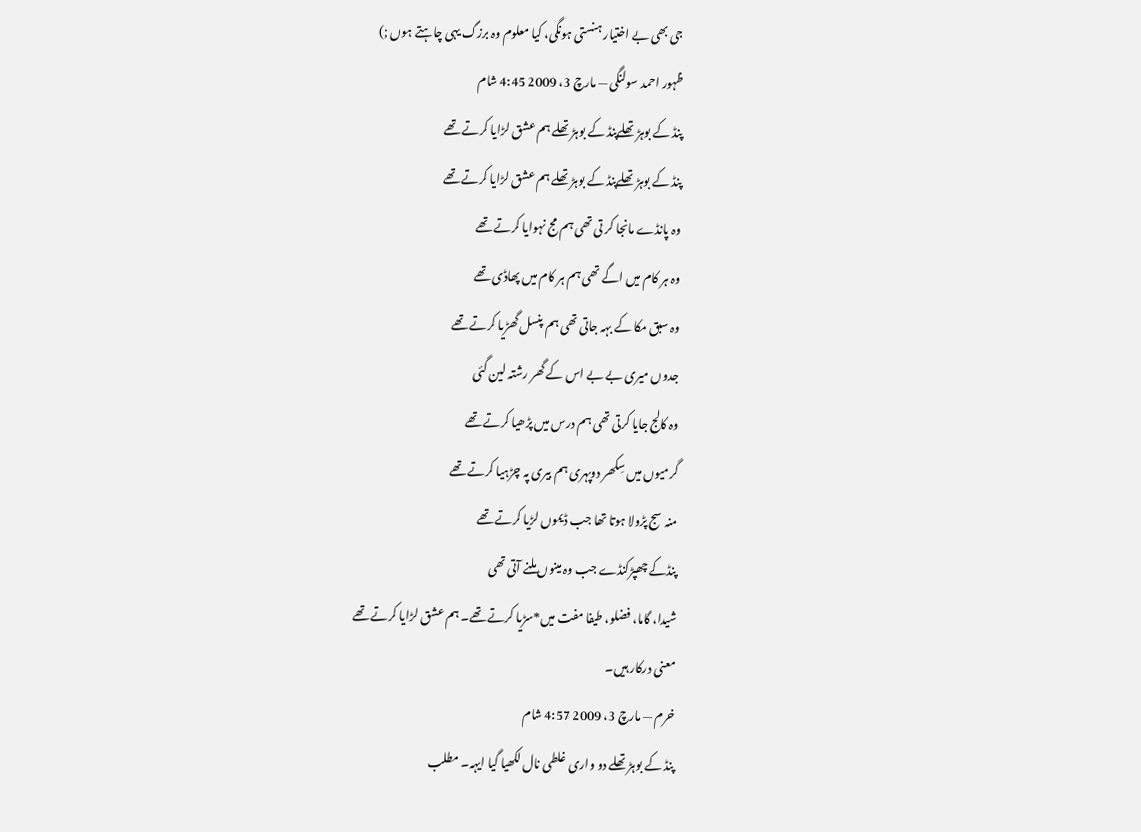جی بھی بے اختیار ہنستی ہونگی، کیا معلوم وہ برزگ یہی چاہتے ہوں ;)
ظہور احمد سولنگی — مارچ 3، 2009 4:45 شام
پنڈ کے بوہڑ تھلےپنڈ کے بوہڑ تھلے ہم عشق لڑایا کرتے تھے
پنڈ کے بوہڑ تھلےپنڈ کے بوہڑ تھلے ہم عشق لڑایا کرتے تھے
وہ پانڈے مانجا کر تی تھی ہم مج نہوایا کرتے تھے
وہ ہر کام میں اگے تھی ہم ہر کام میں پھاڈی تھے
وہ سبق مکا کے بہہ جاتی تھی ہم پنسل گھڑیا کرتے تھے
جدوں میری بے بے اس کے گھر رشتہ لین گئی
وہ کالج جایا کرتی تھی ہم درس میں پڑھیا کرتے تھے
گرمیوں میں سِکھر دوپہری ہم بیری پہ چڑہیا کرتے تھے
منہ سج پڑولا ہوتا تھا جب ڈیموں لڑیا کرتے تھے
پنڈکے چھپڑکنڈے جب وہ مینوں ملنے آتی تھی
شیدا، گاما، فضلو، طیفا مفت میں*سڑیا کرتے تھے۔ ہم عشق لڑایا کرتے تھے
معنی درکار ہیں۔
خرم — مارچ 3، 2009 4:57 شام
پنڈ کے بوہڑ تھلے دو واری غلطی نال لکھیا گیا ایہہ۔ مطلب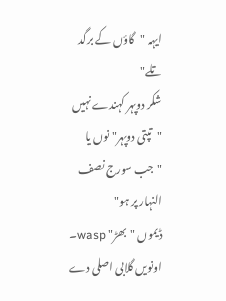ایہہ "گاؤں کے برگد تلے"
شکر دوپہر کہندے نہیں "تپتی دوپہر" نوں یا "جب سورج نصف النہار پر ہو"
ڈیموں "بھڑ" wasp۔
اونویں گلابی اصلی دے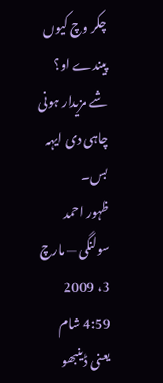چکر وچ کیوں پیندے او؟ شے مزیدار ہونی چاہی دی ایہہ بس۔
ظہور احمد سولنگی — مارچ 3، 2009 4:59 شام
یعنی ڈینبھو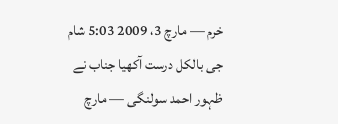خرم — مارچ 3، 2009 5:03 شام
جی بالکل درست آکھیا جناب نے
ظہور احمد سولنگی — مارچ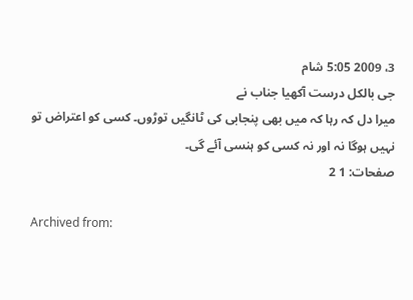3، 2009 5:05 شام
جی بالکل درست آکھیا جناب نے
میرا دل کہ رہا کہ میں بھی پنجابی کی ٹانگیں توڑوں۔ کسی کو اعتراض تو نہیں ہوگا نہ اور نہ کسی کو ہنسی آئے گی۔
صفحات: 1 2

Archived from: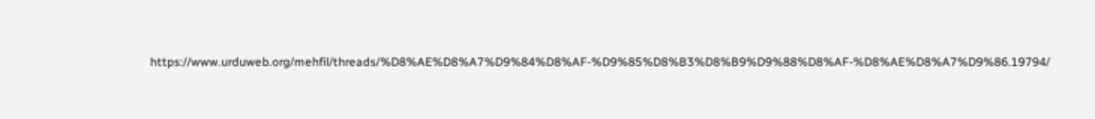https://www.urduweb.org/mehfil/threads/%D8%AE%D8%A7%D9%84%D8%AF-%D9%85%D8%B3%D8%B9%D9%88%D8%AF-%D8%AE%D8%A7%D9%86.19794/